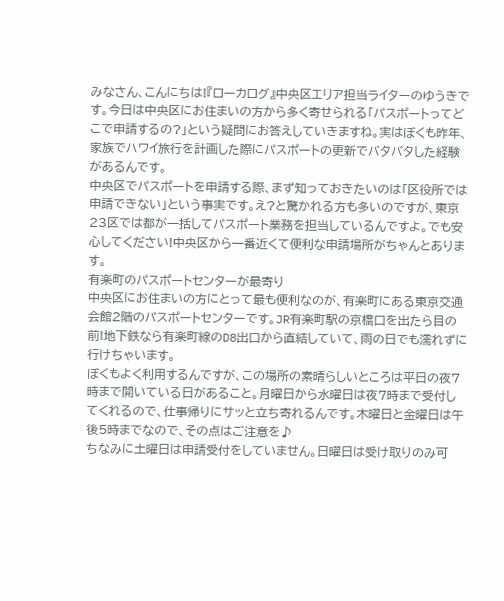みなさん、こんにちは!『ローカログ』中央区エリア担当ライターのゆうきです。今日は中央区にお住まいの方から多く寄せられる「パスポートってどこで申請するの?」という疑問にお答えしていきますね。実はぼくも昨年、家族でハワイ旅行を計画した際にパスポートの更新でバタバタした経験があるんです。
中央区でパスポートを申請する際、まず知っておきたいのは「区役所では申請できない」という事実です。え?と驚かれる方も多いのですが、東京23区では都が一括してパスポート業務を担当しているんですよ。でも安心してください!中央区から一番近くて便利な申請場所がちゃんとあります。
有楽町のパスポートセンターが最寄り
中央区にお住まいの方にとって最も便利なのが、有楽町にある東京交通会館2階のパスポートセンターです。JR有楽町駅の京橋口を出たら目の前!地下鉄なら有楽町線のD8出口から直結していて、雨の日でも濡れずに行けちゃいます。
ぼくもよく利用するんですが、この場所の素晴らしいところは平日の夜7時まで開いている日があること。月曜日から水曜日は夜7時まで受付してくれるので、仕事帰りにサッと立ち寄れるんです。木曜日と金曜日は午後5時までなので、その点はご注意を♪
ちなみに土曜日は申請受付をしていません。日曜日は受け取りのみ可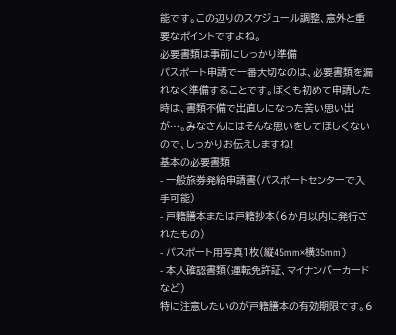能です。この辺りのスケジュール調整、意外と重要なポイントですよね。
必要書類は事前にしっかり準備
パスポート申請で一番大切なのは、必要書類を漏れなく準備することです。ぼくも初めて申請した時は、書類不備で出直しになった苦い思い出が…。みなさんにはそんな思いをしてほしくないので、しっかりお伝えしますね!
基本の必要書類
- 一般旅券発給申請書(パスポートセンターで入手可能)
- 戸籍謄本または戸籍抄本(6か月以内に発行されたもの)
- パスポート用写真1枚(縦45mm×横35mm)
- 本人確認書類(運転免許証、マイナンバーカードなど)
特に注意したいのが戸籍謄本の有効期限です。6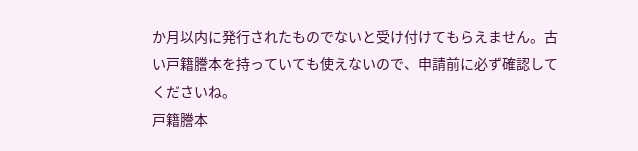か月以内に発行されたものでないと受け付けてもらえません。古い戸籍謄本を持っていても使えないので、申請前に必ず確認してくださいね。
戸籍謄本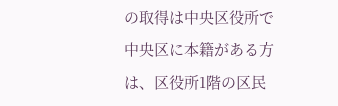の取得は中央区役所で
中央区に本籍がある方は、区役所1階の区民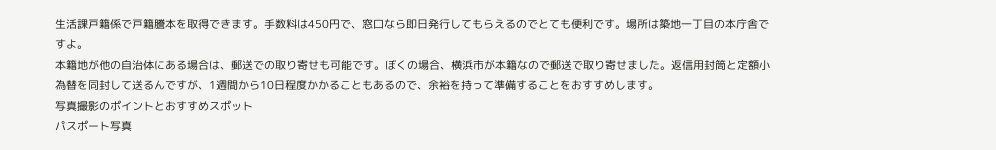生活課戸籍係で戸籍謄本を取得できます。手数料は450円で、窓口なら即日発行してもらえるのでとても便利です。場所は築地一丁目の本庁舎ですよ。
本籍地が他の自治体にある場合は、郵送での取り寄せも可能です。ぼくの場合、横浜市が本籍なので郵送で取り寄せました。返信用封筒と定額小為替を同封して送るんですが、1週間から10日程度かかることもあるので、余裕を持って準備することをおすすめします。
写真撮影のポイントとおすすめスポット
パスポート写真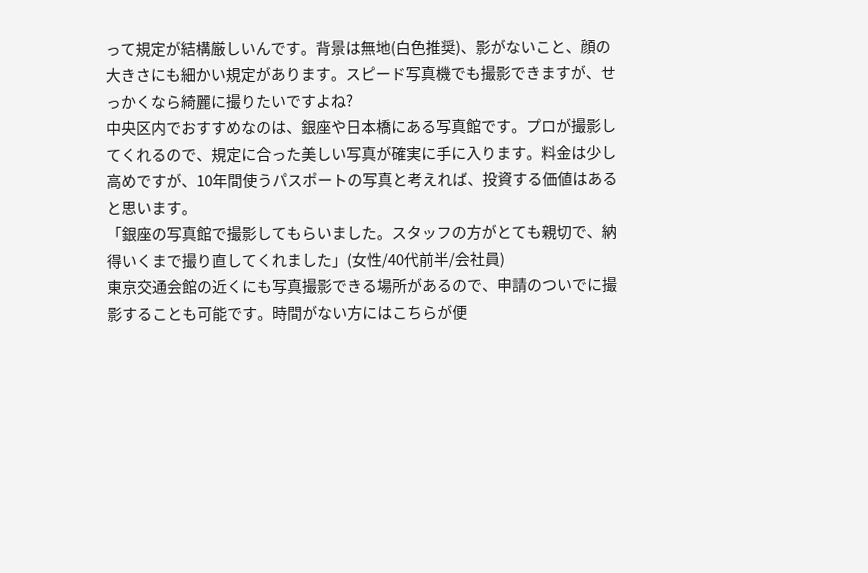って規定が結構厳しいんです。背景は無地(白色推奨)、影がないこと、顔の大きさにも細かい規定があります。スピード写真機でも撮影できますが、せっかくなら綺麗に撮りたいですよね?
中央区内でおすすめなのは、銀座や日本橋にある写真館です。プロが撮影してくれるので、規定に合った美しい写真が確実に手に入ります。料金は少し高めですが、10年間使うパスポートの写真と考えれば、投資する価値はあると思います。
「銀座の写真館で撮影してもらいました。スタッフの方がとても親切で、納得いくまで撮り直してくれました」(女性/40代前半/会社員)
東京交通会館の近くにも写真撮影できる場所があるので、申請のついでに撮影することも可能です。時間がない方にはこちらが便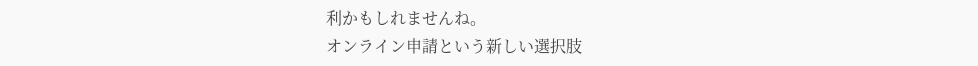利かもしれませんね。
オンライン申請という新しい選択肢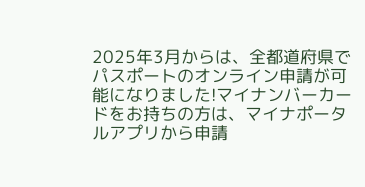2025年3月からは、全都道府県でパスポートのオンライン申請が可能になりました!マイナンバーカードをお持ちの方は、マイナポータルアプリから申請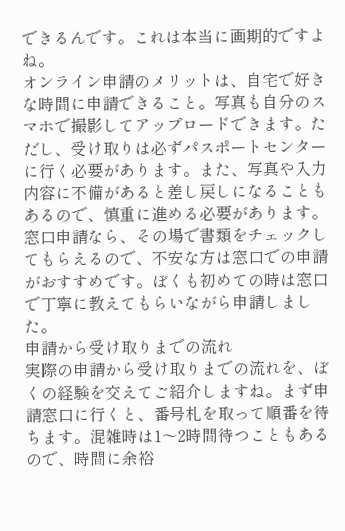できるんです。これは本当に画期的ですよね。
オンライン申請のメリットは、自宅で好きな時間に申請できること。写真も自分のスマホで撮影してアップロードできます。ただし、受け取りは必ずパスポートセンターに行く必要があります。また、写真や入力内容に不備があると差し戻しになることもあるので、慎重に進める必要があります。
窓口申請なら、その場で書類をチェックしてもらえるので、不安な方は窓口での申請がおすすめです。ぼくも初めての時は窓口で丁寧に教えてもらいながら申請しました。
申請から受け取りまでの流れ
実際の申請から受け取りまでの流れを、ぼくの経験を交えてご紹介しますね。まず申請窓口に行くと、番号札を取って順番を待ちます。混雑時は1〜2時間待つこともあるので、時間に余裕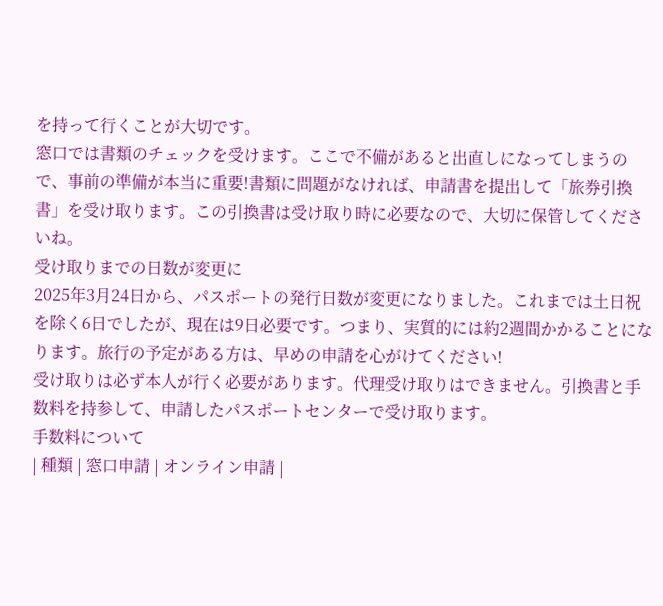を持って行くことが大切です。
窓口では書類のチェックを受けます。ここで不備があると出直しになってしまうので、事前の準備が本当に重要!書類に問題がなければ、申請書を提出して「旅券引換書」を受け取ります。この引換書は受け取り時に必要なので、大切に保管してくださいね。
受け取りまでの日数が変更に
2025年3月24日から、パスポートの発行日数が変更になりました。これまでは土日祝を除く6日でしたが、現在は9日必要です。つまり、実質的には約2週間かかることになります。旅行の予定がある方は、早めの申請を心がけてください!
受け取りは必ず本人が行く必要があります。代理受け取りはできません。引換書と手数料を持参して、申請したパスポートセンターで受け取ります。
手数料について
| 種類 | 窓口申請 | オンライン申請 |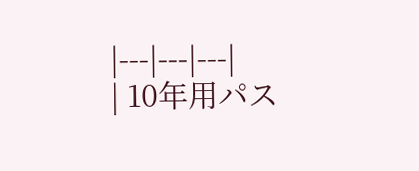|---|---|---|
| 10年用パス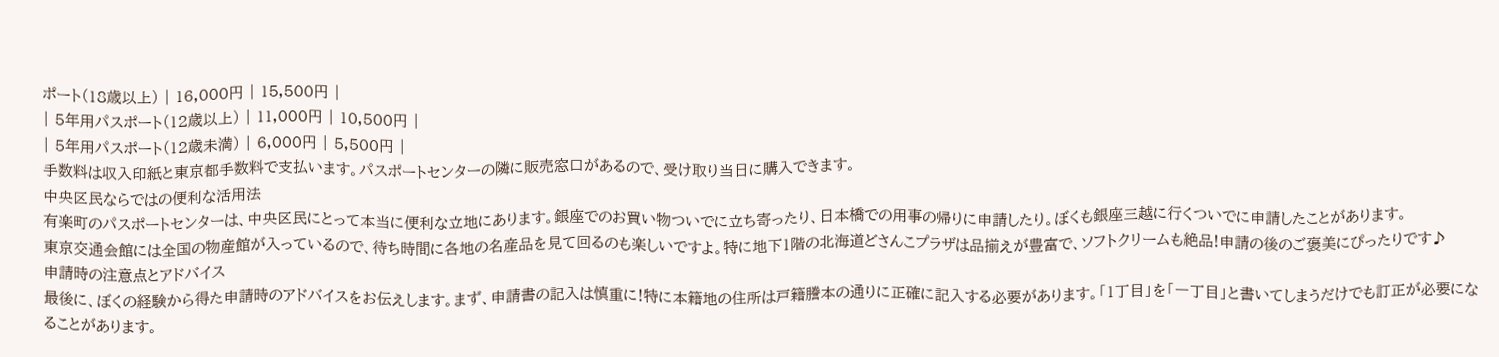ポート(18歳以上) | 16,000円 | 15,500円 |
| 5年用パスポート(12歳以上) | 11,000円 | 10,500円 |
| 5年用パスポート(12歳未満) | 6,000円 | 5,500円 |
手数料は収入印紙と東京都手数料で支払います。パスポートセンターの隣に販売窓口があるので、受け取り当日に購入できます。
中央区民ならではの便利な活用法
有楽町のパスポートセンターは、中央区民にとって本当に便利な立地にあります。銀座でのお買い物ついでに立ち寄ったり、日本橋での用事の帰りに申請したり。ぼくも銀座三越に行くついでに申請したことがあります。
東京交通会館には全国の物産館が入っているので、待ち時間に各地の名産品を見て回るのも楽しいですよ。特に地下1階の北海道どさんこプラザは品揃えが豊富で、ソフトクリームも絶品!申請の後のご褒美にぴったりです♪
申請時の注意点とアドバイス
最後に、ぼくの経験から得た申請時のアドバイスをお伝えします。まず、申請書の記入は慎重に!特に本籍地の住所は戸籍謄本の通りに正確に記入する必要があります。「1丁目」を「一丁目」と書いてしまうだけでも訂正が必要になることがあります。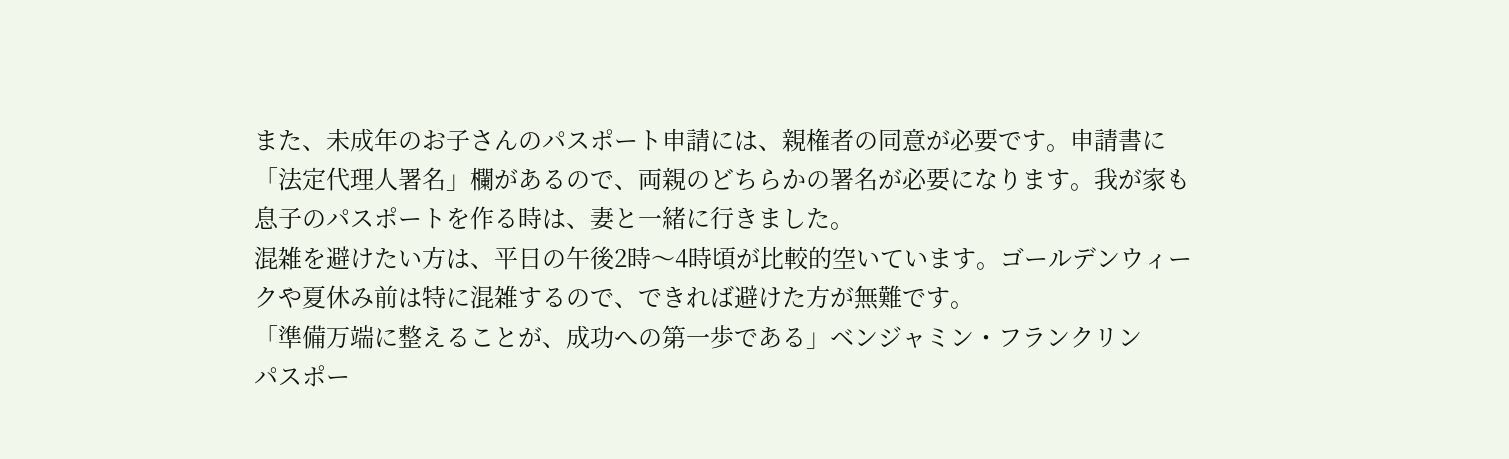また、未成年のお子さんのパスポート申請には、親権者の同意が必要です。申請書に「法定代理人署名」欄があるので、両親のどちらかの署名が必要になります。我が家も息子のパスポートを作る時は、妻と一緒に行きました。
混雑を避けたい方は、平日の午後2時〜4時頃が比較的空いています。ゴールデンウィークや夏休み前は特に混雑するので、できれば避けた方が無難です。
「準備万端に整えることが、成功への第一歩である」ベンジャミン・フランクリン
パスポー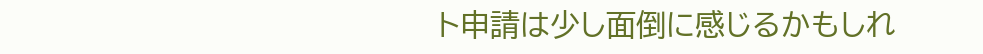ト申請は少し面倒に感じるかもしれ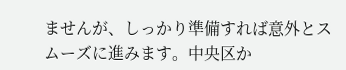ませんが、しっかり準備すれば意外とスムーズに進みます。中央区か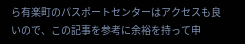ら有楽町のパスポートセンターはアクセスも良いので、この記事を参考に余裕を持って申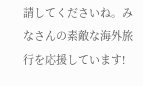請してくださいね。みなさんの素敵な海外旅行を応援しています!